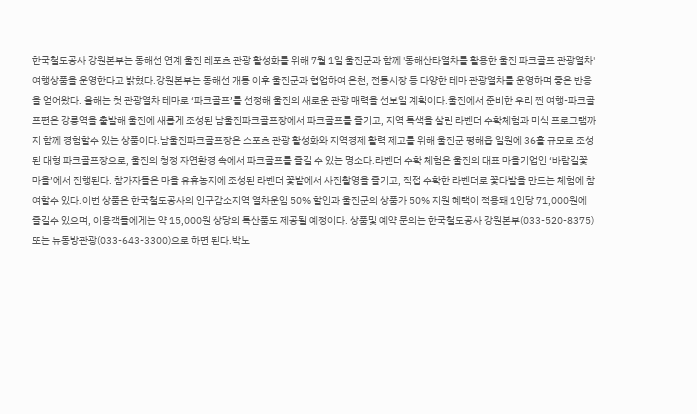한국철도공사 강원본부는 동해선 연계 울진 레포츠 관광 활성화를 위해 7월 1일 울진군과 함께 '동해산타열차를 활용한 울진 파크골프 관광열차' 여행상품을 운영한다고 밝혔다.강원본부는 동해선 개통 이후 울진군과 협업하여 온천, 전통시장 등 다양한 테마 관광열차를 운영하며 좋은 반응을 얻어왔다. 올해는 첫 관광열차 테마로 ‘파크골프’를 선정해 울진의 새로운 관광 매력을 선보일 계획이다.울진에서 준비한 우리 찐 여행-파크골프편은 강릉역을 출발해 울진에 새롭게 조성된 남울진파크골프장에서 파크골프를 즐기고, 지역 특색을 살린 라벤더 수확체험과 미식 프로그램까지 함께 경험할수 있는 상품이다.남울진파크골프장은 스포츠 관광 활성화와 지역경제 활력 제고를 위해 울진군 평해읍 일원에 36홀 규모로 조성된 대형 파크골프장으로, 울진의 청정 자연환경 속에서 파크골프를 즐길 수 있는 명소다.라벤더 수확 체험은 울진의 대표 마을기업인 ‘바람길꽃마을’에서 진행된다. 참가자들은 마을 유휴농지에 조성된 라벤더 꽃밭에서 사진촬영을 즐기고, 직접 수확한 라벤더로 꽃다발을 만드는 체험에 참여할수 있다.이번 상품은 한국철도공사의 인구감소지역 열차운임 50% 할인과 울진군의 상품가 50% 지원 혜택이 적용돼 1인당 71,000원에 즐길수 있으며, 이용객들에게는 약 15,000원 상당의 특산품도 제공될 예정이다. 상품및 예약 문의는 한국철도공사 강원본부(033-520-8375) 또는 뉴동방관광(033-643-3300)으로 하면 된다.박노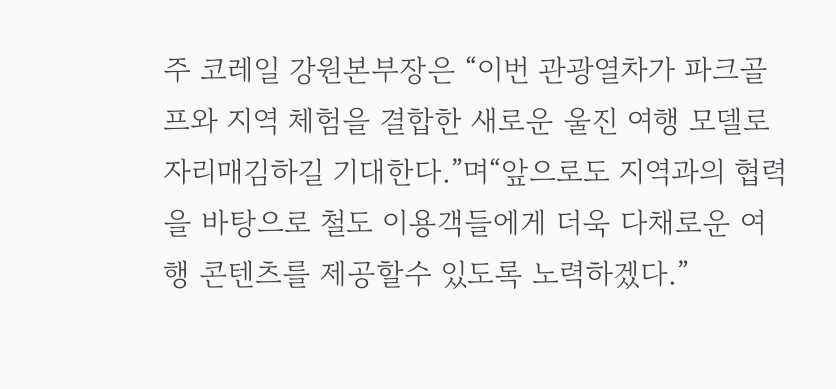주 코레일 강원본부장은 “이번 관광열차가 파크골프와 지역 체험을 결합한 새로운 울진 여행 모델로 자리매김하길 기대한다.”며“앞으로도 지역과의 협력을 바탕으로 철도 이용객들에게 더욱 다채로운 여행 콘텐츠를 제공할수 있도록 노력하겠다.”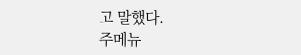고 말했다.
주메뉴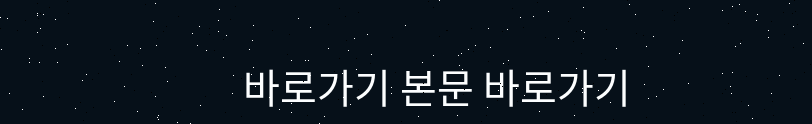바로가기 본문 바로가기